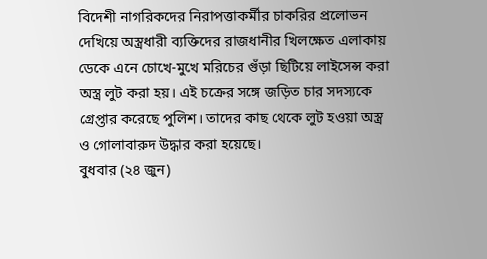বিদেশী নাগরিকদের নিরাপত্তাকর্মীর চাকরির প্রলোভন দেখিয়ে অস্ত্রধারী ব্যক্তিদের রাজধানীর খিলক্ষেত এলাকায় ডেকে এনে চোখে-মুখে মরিচের গুঁড়া ছিটিয়ে লাইসেন্স করা অস্ত্র লুট করা হয়। এই চক্রের সঙ্গে জড়িত চার সদস্যকে গ্রেপ্তার করেছে পুলিশ। তাদের কাছ থেকে লুট হওয়া অস্ত্র ও গোলাবারুদ উদ্ধার করা হয়েছে।
বুধবার (২৪ জুন)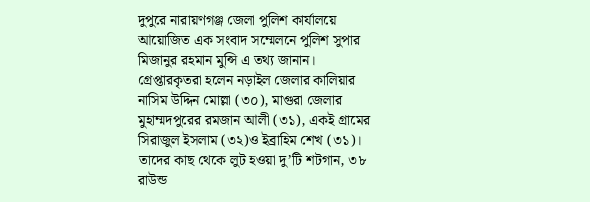দুপুরে নারায়ণগঞ্জ জেলা পুলিশ কার্যালয়ে আয়োজিত এক সংবাদ সম্মেলনে পুলিশ সুপার মিজানুর রহমান মুন্সি এ তথ্য জানান।
গ্রেপ্তারকৃতরা হলেন নড়াইল জেলার কালিয়ার নাসিম উদ্দিন মোল্লা (৩০), মাগুরা জেলার মুহাম্মদপুরের রমজান আলী (৩১), একই গ্রামের সিরাজুল ইসলাম (৩২)ও ইব্রাহিম শেখ (৩১)। তাদের কাছ থেকে লুট হওয়া দু’টি শটগান, ৩৮ রাউন্ড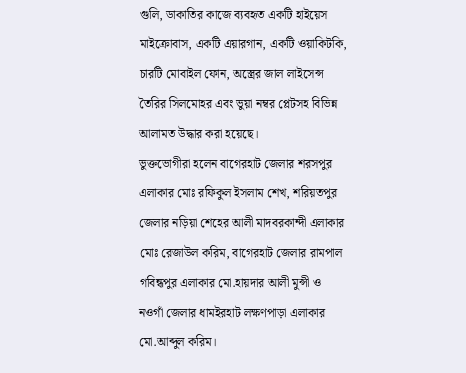গুলি, ডাকাতির কাজে ব্যবহৃত একটি হাইয়েস মাইক্রোবাস, একটি এয়ারগান, একটি ওয়াকিটকি, চারটি মোবাইল ফোন, অস্ত্রের জাল লাইসেন্স তৈরির সিলমোহর এবং ভুয়া নম্বর প্লেটসহ বিভিন্ন আলামত উদ্ধার করা হয়েছে।
ভুক্তভোগীরা হলেন বাগেরহাট জেলার শরসপুর এলাকার মোঃ রফিকুল ইসলাম শেখ, শরিয়তপুর জেলার নড়িয়া শেহের আলী মাদবরকান্দী এলাকার মোঃ রেজাউল করিম, বাগেরহাট জেলার রামপাল গবিন্ধপুর এলাকার মো.হায়দার আলী মুন্সী ও নওগাঁ জেলার ধামইরহাট লক্ষণপাড়া এলাকার মো.আব্দুল করিম।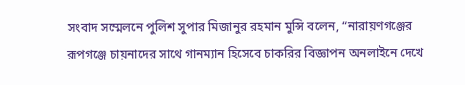সংবাদ সম্মেলনে পুলিশ সুপার মিজানুর রহমান মুন্সি বলেন, “নারায়ণগঞ্জের রূপগঞ্জে চায়নাদের সাথে গানম্যান হিসেবে চাকরির বিজ্ঞাপন অনলাইনে দেখে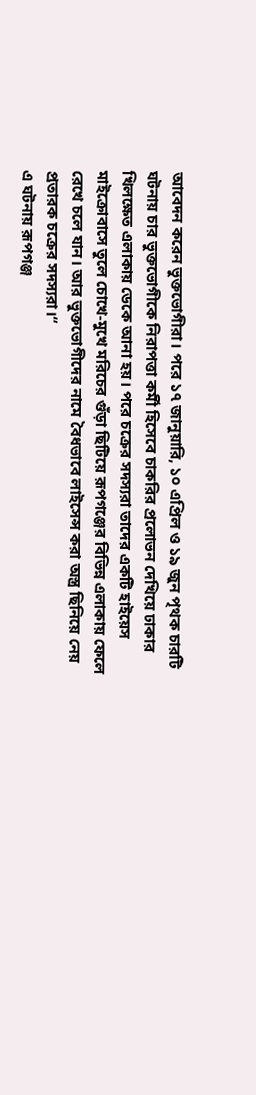আবেদন করেন ভুক্তভোগীরা। পরে ১৭ জানুয়ারি, ১০ এপ্রিল ও ১৯ জুন পৃথক চারটি ঘটনায় চার ভুক্তভোগীকে নিরাপত্তা কর্মী হিসেবে চাকরির প্রলোভন দেখিয়ে ঢাকার খিলক্ষেত এলাকায় ডেকে আনা হয়। পরে চক্রের সদস্যরা তাদের একটি হাইয়েস মাইক্রোবাসে তুলে চোখে-মুখে মরিচের গুঁড়া ছিটিয়ে রূপগঞ্জের বিভিন্ন এলাকায় ফেলে রেখে চলে যান। আর ভুক্তভোগীদের নামে বৈধভাবে লাইসেন্স করা অস্ত্র ছিনিয়ে নেয় প্রতারক চক্রের সদস্যরা।“
এ ঘটনায় রূপগঞ্জ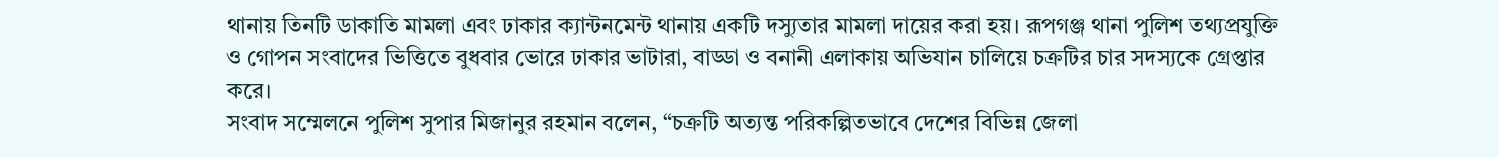থানায় তিনটি ডাকাতি মামলা এবং ঢাকার ক্যান্টনমেন্ট থানায় একটি দস্যুতার মামলা দায়ের করা হয়। রূপগঞ্জ থানা পুলিশ তথ্যপ্রযুক্তি ও গোপন সংবাদের ভিত্তিতে বুধবার ভোরে ঢাকার ভাটারা, বাড্ডা ও বনানী এলাকায় অভিযান চালিয়ে চক্রটির চার সদস্যকে গ্রেপ্তার করে।
সংবাদ সম্মেলনে পুলিশ সুপার মিজানুর রহমান বলেন, “চক্রটি অত্যন্ত পরিকল্পিতভাবে দেশের বিভিন্ন জেলা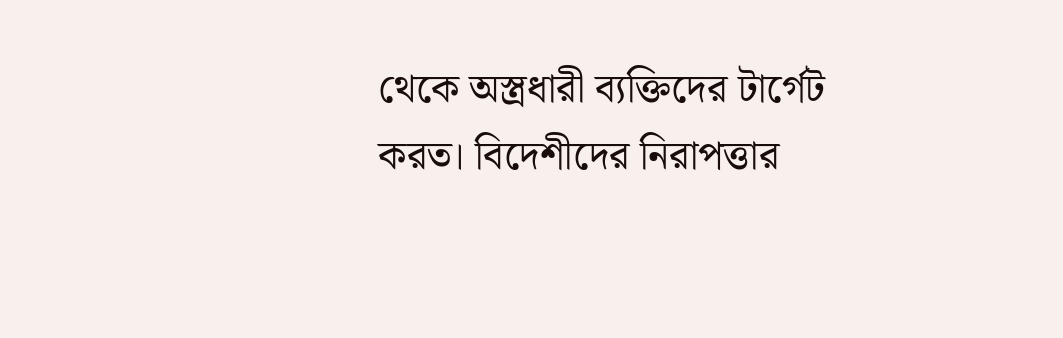থেকে অস্ত্রধারী ব্যক্তিদের টার্গেট করত। বিদেশীদের নিরাপত্তার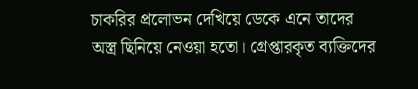চাকরির প্রলোভন দেখিয়ে ডেকে এনে তাদের অস্ত্র ছিনিয়ে নেওয়া হতো। গ্রেপ্তারকৃত ব্যক্তিদের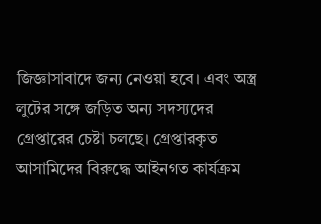জিজ্ঞাসাবাদে জন্য নেওয়া হবে। এবং অস্ত্র লুটের সঙ্গে জড়িত অন্য সদস্যদের গ্রেপ্তারের চেষ্টা চলছে। গ্রেপ্তারকৃত আসামিদের বিরুদ্ধে আইনগত কার্যক্রম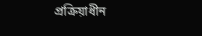প্রক্রিয়াধীন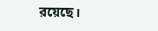রয়েছে।